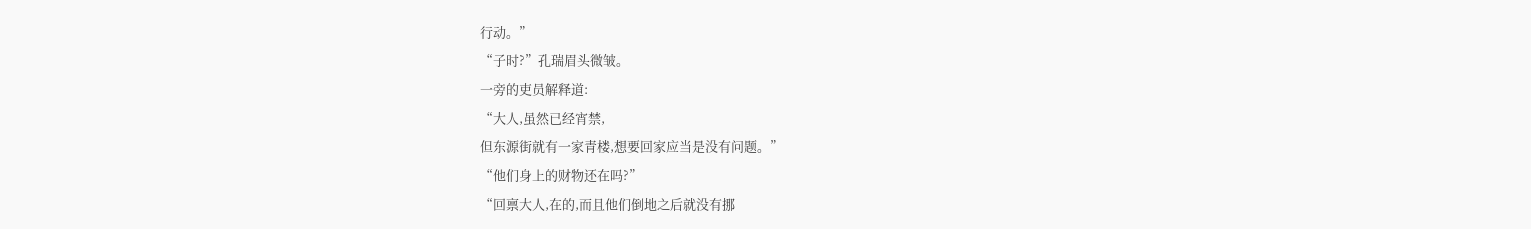行动。”
“子时?”孔瑞眉头微皱。
一旁的吏员解释道:
“大人,虽然已经宵禁,
但东源街就有一家青楼,想要回家应当是没有问题。”
“他们身上的财物还在吗?”
“回禀大人,在的,而且他们倒地之后就没有挪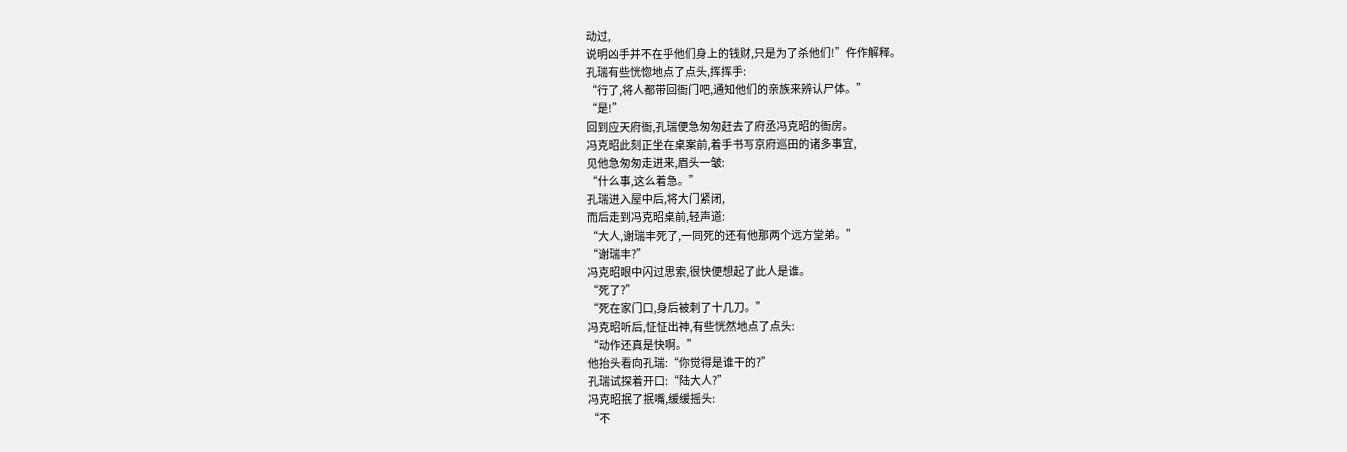动过,
说明凶手并不在乎他们身上的钱财,只是为了杀他们!”仵作解释。
孔瑞有些恍惚地点了点头,挥挥手:
“行了,将人都带回衙门吧,通知他们的亲族来辨认尸体。”
“是!”
回到应天府衙,孔瑞便急匆匆赶去了府丞冯克昭的衙房。
冯克昭此刻正坐在桌案前,着手书写京府巡田的诸多事宜,
见他急匆匆走进来,眉头一皱:
“什么事,这么着急。”
孔瑞进入屋中后,将大门紧闭,
而后走到冯克昭桌前,轻声道:
“大人,谢瑞丰死了,一同死的还有他那两个远方堂弟。”
“谢瑞丰?”
冯克昭眼中闪过思索,很快便想起了此人是谁。
“死了?”
“死在家门口,身后被刺了十几刀。”
冯克昭听后,怔怔出神,有些恍然地点了点头:
“动作还真是快啊。”
他抬头看向孔瑞:“你觉得是谁干的?”
孔瑞试探着开口:“陆大人?”
冯克昭抿了抿嘴,缓缓摇头:
“不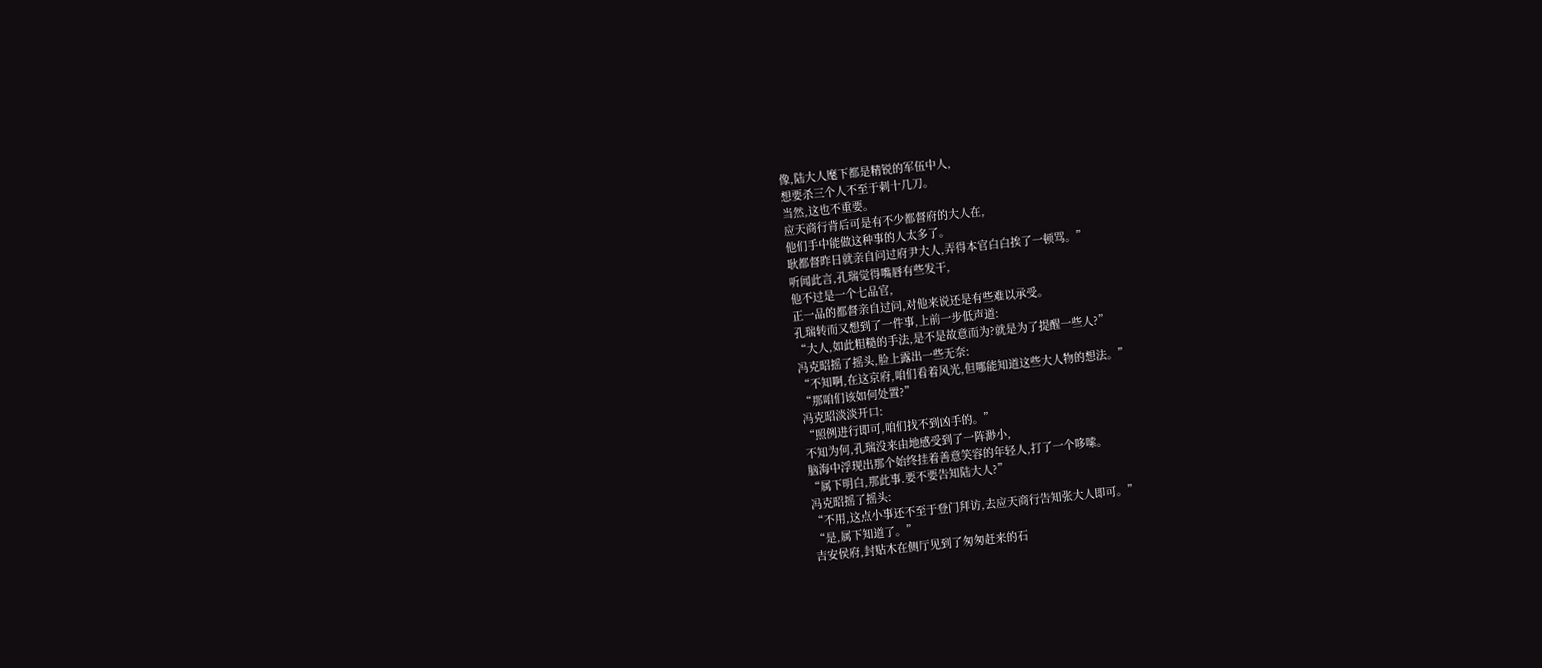像,陆大人麾下都是精锐的军伍中人,
想要杀三个人不至于刺十几刀。
当然,这也不重要。
应天商行背后可是有不少都督府的大人在,
他们手中能做这种事的人太多了。
耿都督昨日就亲自问过府尹大人,弄得本官白白挨了一顿骂。”
听闻此言,孔瑞觉得嘴唇有些发干,
他不过是一个七品官,
正一品的都督亲自过问,对他来说还是有些难以承受。
孔瑞转而又想到了一件事,上前一步低声道:
“大人,如此粗糙的手法,是不是故意而为?就是为了提醒一些人?”
冯克昭摇了摇头,脸上露出一些无奈:
“不知啊,在这京府,咱们看着风光,但哪能知道这些大人物的想法。”
“那咱们该如何处置?”
冯克昭淡淡开口:
“照例进行即可,咱们找不到凶手的。”
不知为何,孔瑞没来由地感受到了一阵渺小,
脑海中浮现出那个始终挂着善意笑容的年轻人,打了一个哆嗦。
“属下明白,那此事.要不要告知陆大人?”
冯克昭摇了摇头:
“不用,这点小事还不至于登门拜访,去应天商行告知张大人即可。”
“是,属下知道了。”
吉安侯府,封贴木在侧厅见到了匆匆赶来的石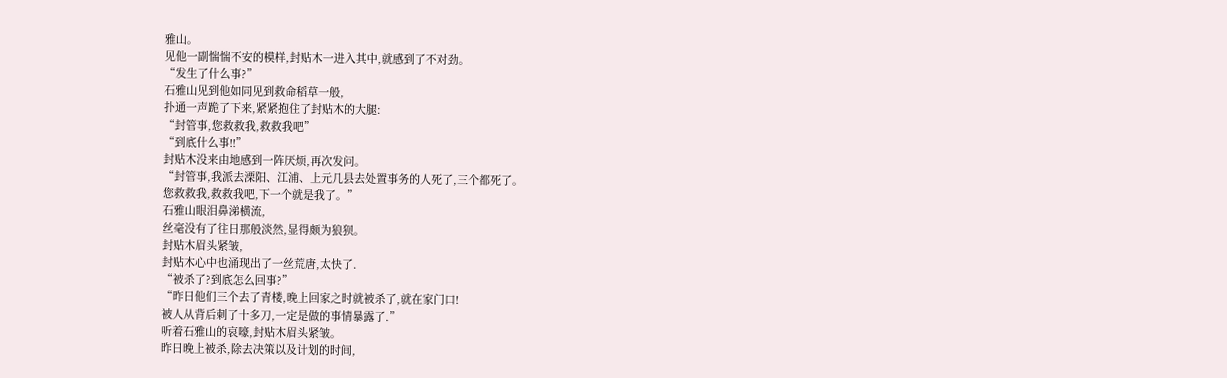雅山。
见他一副惴惴不安的模样,封贴木一进入其中,就感到了不对劲。
“发生了什么事?”
石雅山见到他如同见到救命稻草一般,
扑通一声跪了下来,紧紧抱住了封贴木的大腿:
“封管事,您救救我,救救我吧”
“到底什么事!!”
封贴木没来由地感到一阵厌烦,再次发问。
“封管事,我派去溧阳、江浦、上元几县去处置事务的人死了,三个都死了。
您救救我,救救我吧,下一个就是我了。”
石雅山眼泪鼻涕横流,
丝毫没有了往日那般淡然,显得颇为狼狈。
封贴木眉头紧皱,
封贴木心中也涌现出了一丝荒唐,太快了.
“被杀了?到底怎么回事?”
“昨日他们三个去了青楼,晚上回家之时就被杀了,就在家门口!
被人从背后刺了十多刀,一定是做的事情暴露了.”
听着石雅山的哀嚎,封贴木眉头紧皱。
昨日晚上被杀,除去决策以及计划的时间,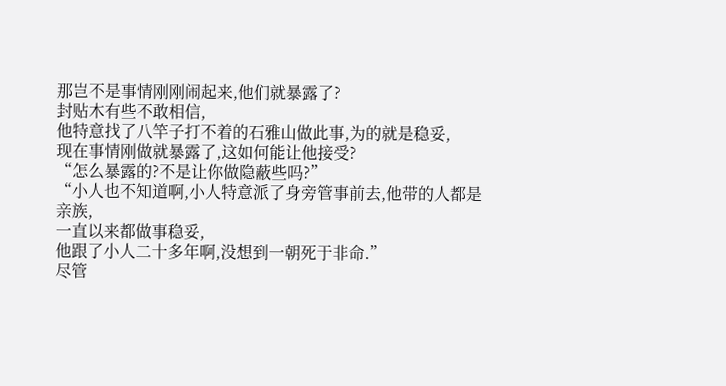那岂不是事情刚刚闹起来,他们就暴露了?
封贴木有些不敢相信,
他特意找了八竿子打不着的石雅山做此事,为的就是稳妥,
现在事情刚做就暴露了,这如何能让他接受?
“怎么暴露的?不是让你做隐蔽些吗?”
“小人也不知道啊,小人特意派了身旁管事前去,他带的人都是亲族,
一直以来都做事稳妥,
他跟了小人二十多年啊,没想到一朝死于非命.”
尽管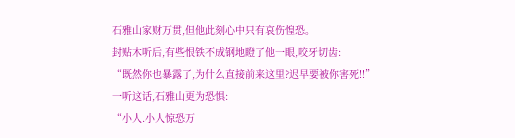石雅山家财万贯,但他此刻心中只有哀伤惶恐。
封贴木听后,有些恨铁不成钢地瞪了他一眼,咬牙切齿:
“既然你也暴露了,为什么直接前来这里?迟早要被你害死!!”
一听这话,石雅山更为恐惧:
“小人.小人惊恐万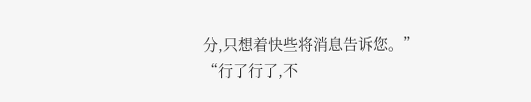分,只想着快些将消息告诉您。”
“行了行了,不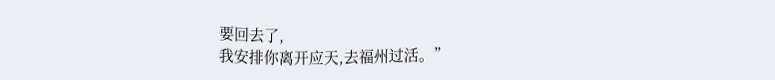要回去了,
我安排你离开应天,去福州过活。”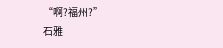“啊?福州?”
石雅